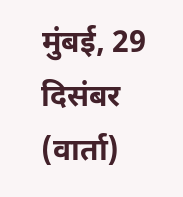मुंबई, 29 दिसंबर (वार्ता)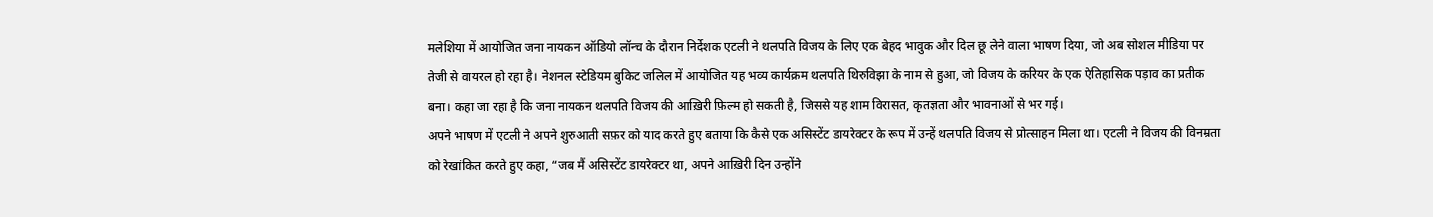मलेशिया में आयोजित जना नायकन ऑडियो लॉन्च के दौरान निर्देशक एटली ने थलपति विजय के लिए एक बेहद भावुक और दिल छू लेने वाला भाषण दिया, जो अब सोशल मीडिया पर तेजी से वायरल हो रहा है। नेशनल स्टेडियम बुकिट जलिल में आयोजित यह भव्य कार्यक्रम थलपति थिरुविझा के नाम से हुआ, जो विजय के करियर के एक ऐतिहासिक पड़ाव का प्रतीक बना। कहा जा रहा है कि जना नायकन थलपति विजय की आख़िरी फ़िल्म हो सकती है, जिससे यह शाम विरासत, कृतज्ञता और भावनाओं से भर गई।
अपने भाषण में एटली ने अपने शुरुआती सफ़र को याद करते हुए बताया कि कैसे एक असिस्टेंट डायरेक्टर के रूप में उन्हें थलपति विजय से प्रोत्साहन मिला था। एटली ने विजय की विनम्रता को रेखांकित करते हुए कहा, “जब मैं असिस्टेंट डायरेक्टर था, अपने आख़िरी दिन उन्होंने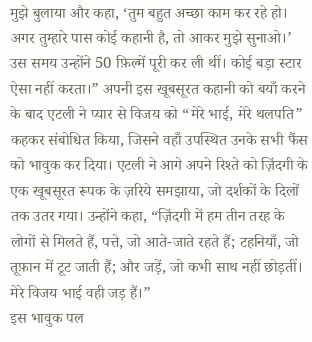मुझे बुलाया और कहा, ‘तुम बहुत अच्छा काम कर रहे हो। अगर तुम्हारे पास कोई कहानी है, तो आकर मुझे सुनाओ।’ उस समय उन्होंने 50 फ़िल्में पूरी कर ली थीं। कोई बड़ा स्टार ऐसा नहीं करता।” अपनी इस खूबसूरत कहानी को बयाँ करने के बाद एटली ने प्यार से विजय को “मेरे भाई, मेरे थलपति” कहकर संबोधित किया, जिसने वहाँ उपस्थित उनके सभी फैंस को भावुक कर दिया। एटली ने आगे अपने रिश्ते को ज़िंदगी के एक खूबसूरत रूपक के ज़रिये समझाया, जो दर्शकों के दिलों तक उतर गया। उन्होंने कहा, “ज़िंदगी में हम तीन तरह के लोगों से मिलते हैं, पत्ते, जो आते-जाते रहते हैं; टहनियाँ, जो तूफ़ान में टूट जाती हैं; और जड़ें, जो कभी साथ नहीं छोड़तीं। मेरे विजय भाई वही जड़ हैं।”
इस भावुक पल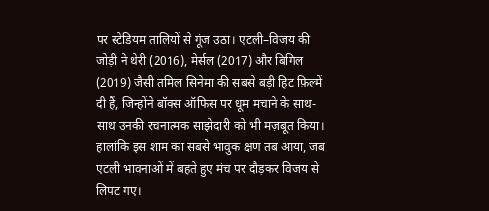पर स्टेडियम तालियों से गूंज उठा। एटली–विजय की जोड़ी ने थेरी (2016), मेर्सल (2017) और बिगिल (2019) जैसी तमिल सिनेमा की सबसे बड़ी हिट फ़िल्में दी हैं, जिन्होंने बॉक्स ऑफिस पर धूम मचाने के साथ-साथ उनकी रचनात्मक साझेदारी को भी मज़बूत किया।
हालांकि इस शाम का सबसे भावुक क्षण तब आया, जब एटली भावनाओं में बहते हुए मंच पर दौड़कर विजय से लिपट गए।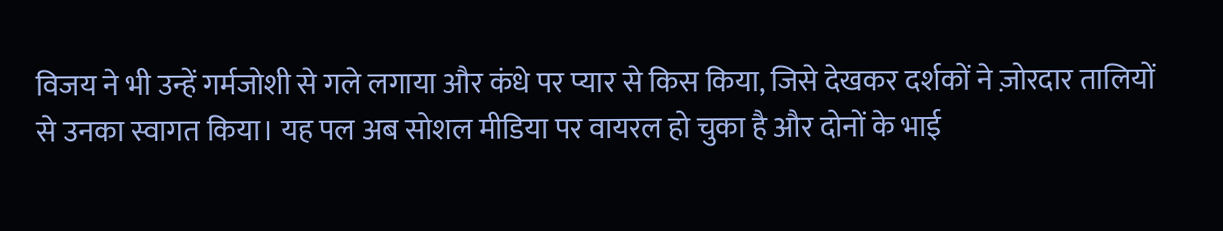विजय ने भी उन्हें गर्मजोशी से गले लगाया और कंधे पर प्यार से किस किया, जिसे देखकर दर्शकों ने ज़ोरदार तालियों से उनका स्वागत किया। यह पल अब सोशल मीडिया पर वायरल हो चुका है और दोनों के भाई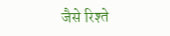जैसे रिश्ते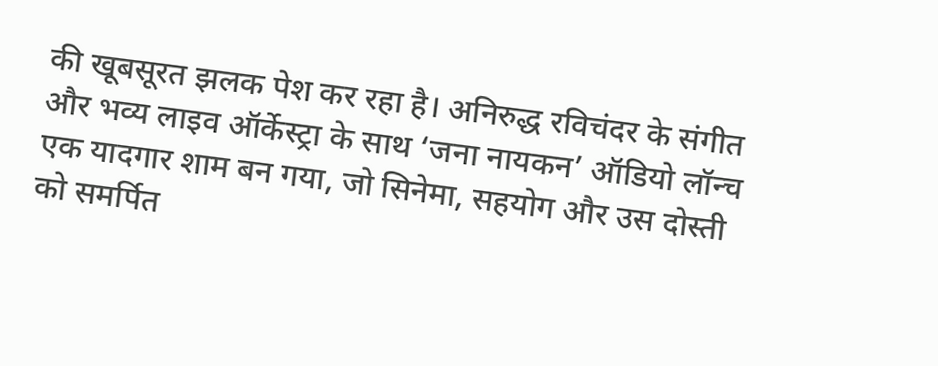की खूबसूरत झलक पेश कर रहा है। अनिरुद्ध रविचंदर के संगीत और भव्य लाइव ऑर्केस्ट्रा के साथ ‘जना नायकन’ ऑडियो लॉन्च एक यादगार शाम बन गया, जो सिनेमा, सहयोग और उस दोस्ती को समर्पित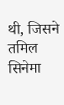थी, जिसने तमिल सिनेमा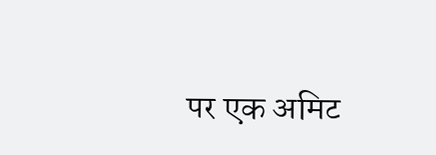पर एक अमिट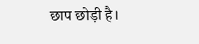छाप छोड़ी है।